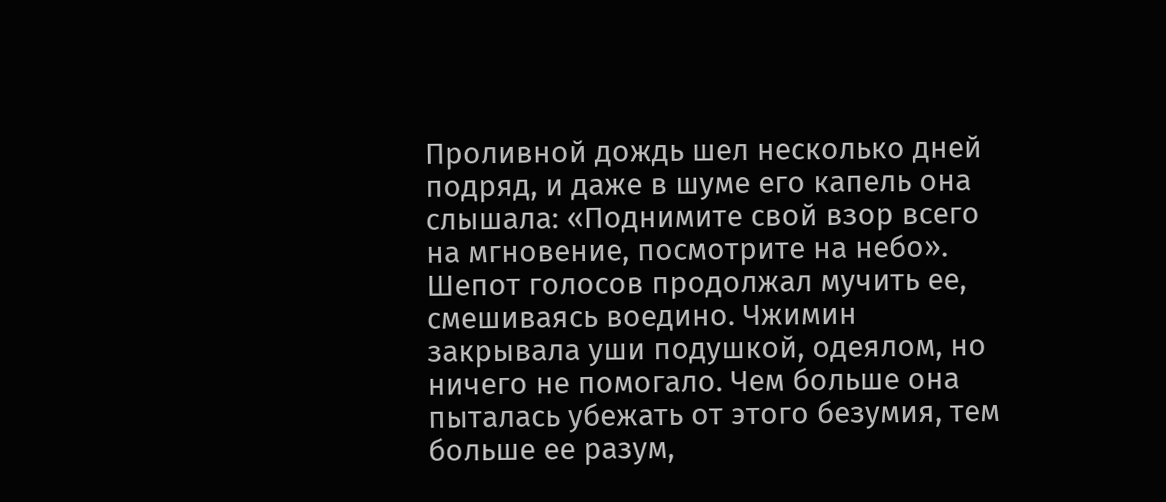Проливной дождь шел несколько дней подряд, и даже в шуме его капель она слышала: «Поднимите свой взор всего на мгновение, посмотрите на небо». Шепот голосов продолжал мучить ее, смешиваясь воедино. Чжимин закрывала уши подушкой, одеялом, но ничего не помогало. Чем больше она пыталась убежать от этого безумия, тем больше ее разум,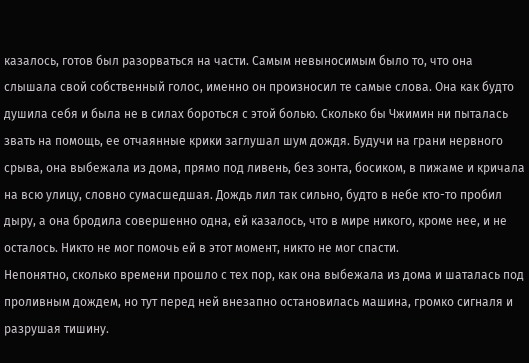казалось, готов был разорваться на части. Самым невыносимым было то, что она слышала свой собственный голос, именно он произносил те самые слова. Она как будто душила себя и была не в силах бороться с этой болью. Сколько бы Чжимин ни пыталась звать на помощь, ее отчаянные крики заглушал шум дождя. Будучи на грани нервного срыва, она выбежала из дома, прямо под ливень, без зонта, босиком, в пижаме и кричала на всю улицу, словно сумасшедшая. Дождь лил так сильно, будто в небе кто-то пробил дыру, а она бродила совершенно одна, ей казалось, что в мире никого, кроме нее, и не осталось. Никто не мог помочь ей в этот момент, никто не мог спасти.
Непонятно, сколько времени прошло с тех пор, как она выбежала из дома и шаталась под проливным дождем, но тут перед ней внезапно остановилась машина, громко сигналя и разрушая тишину.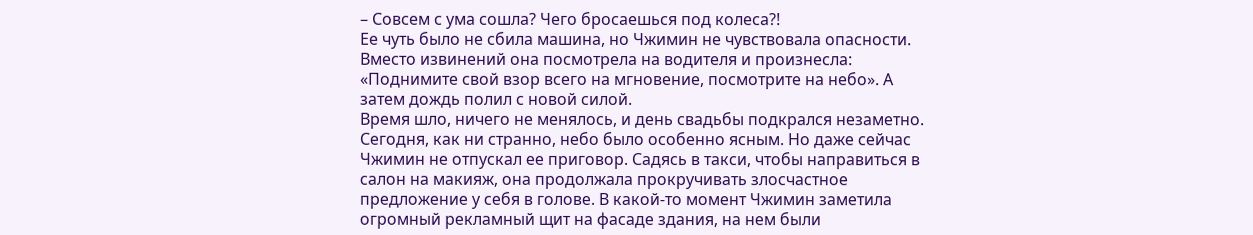– Совсем с ума сошла? Чего бросаешься под колеса?!
Ее чуть было не сбила машина, но Чжимин не чувствовала опасности. Вместо извинений она посмотрела на водителя и произнесла: «Поднимите свой взор всего на мгновение, посмотрите на небо». А затем дождь полил с новой силой.
Время шло, ничего не менялось, и день свадьбы подкрался незаметно.
Сегодня, как ни странно, небо было особенно ясным. Но даже сейчас Чжимин не отпускал ее приговор. Садясь в такси, чтобы направиться в салон на макияж, она продолжала прокручивать злосчастное предложение у себя в голове. В какой-то момент Чжимин заметила огромный рекламный щит на фасаде здания, на нем были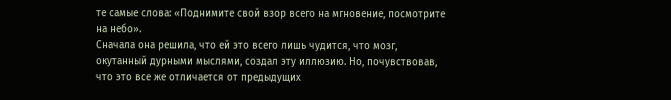те самые слова: «Поднимите свой взор всего на мгновение, посмотрите на небо».
Сначала она решила, что ей это всего лишь чудится, что мозг, окутанный дурными мыслями, создал эту иллюзию. Но, почувствовав, что это все же отличается от предыдущих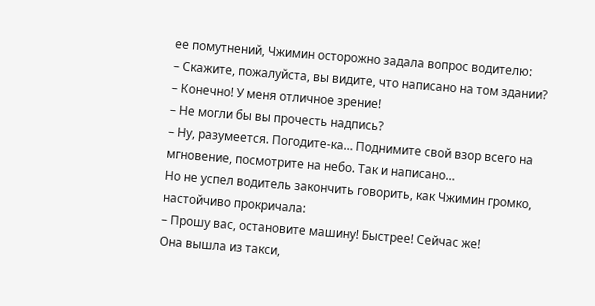ее помутнений, Чжимин осторожно задала вопрос водителю:
– Скажите, пожалуйста, вы видите, что написано на том здании?
– Конечно! У меня отличное зрение!
– Не могли бы вы прочесть надпись?
– Ну, разумеется. Погодите-ка… Поднимите свой взор всего на мгновение, посмотрите на небо. Так и написано…
Но не успел водитель закончить говорить, как Чжимин громко, настойчиво прокричала:
– Прошу вас, остановите машину! Быстрее! Сейчас же!
Она вышла из такси,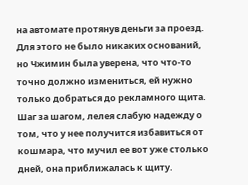на автомате протянув деньги за проезд. Для этого не было никаких оснований, но Чжимин была уверена, что что-то точно должно измениться, ей нужно только добраться до рекламного щита. Шаг за шагом, лелея слабую надежду о том, что у нее получится избавиться от кошмара, что мучил ее вот уже столько дней, она приближалась к щиту.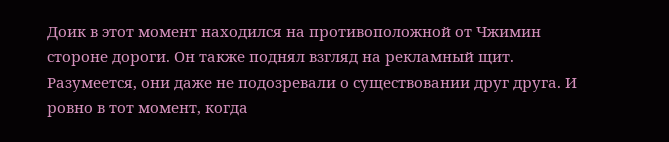Доик в этот момент находился на противоположной от Чжимин стороне дороги. Он также поднял взгляд на рекламный щит. Разумеется, они даже не подозревали о существовании друг друга. И ровно в тот момент, когда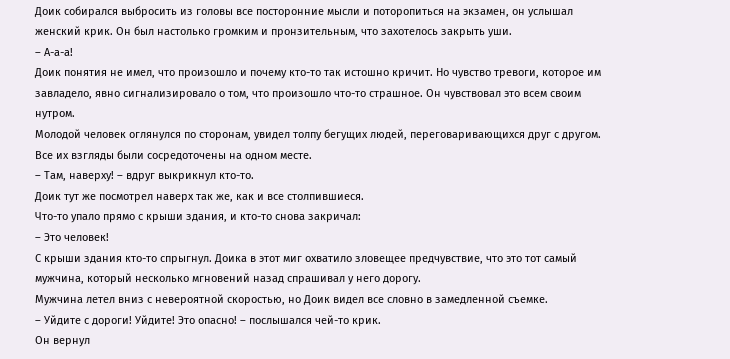Доик собирался выбросить из головы все посторонние мысли и поторопиться на экзамен, он услышал женский крик. Он был настолько громким и пронзительным, что захотелось закрыть уши.
– А-а-а!
Доик понятия не имел, что произошло и почему кто-то так истошно кричит. Но чувство тревоги, которое им завладело, явно сигнализировало о том, что произошло что-то страшное. Он чувствовал это всем своим нутром.
Молодой человек оглянулся по сторонам, увидел толпу бегущих людей, переговаривающихся друг с другом. Все их взгляды были сосредоточены на одном месте.
– Там, наверху! – вдруг выкрикнул кто-то.
Доик тут же посмотрел наверх так же, как и все столпившиеся.
Что-то упало прямо с крыши здания, и кто-то снова закричал:
– Это человек!
С крыши здания кто-то спрыгнул. Доика в этот миг охватило зловещее предчувствие, что это тот самый мужчина, который несколько мгновений назад спрашивал у него дорогу.
Мужчина летел вниз с невероятной скоростью, но Доик видел все словно в замедленной съемке.
– Уйдите с дороги! Уйдите! Это опасно! – послышался чей-то крик.
Он вернул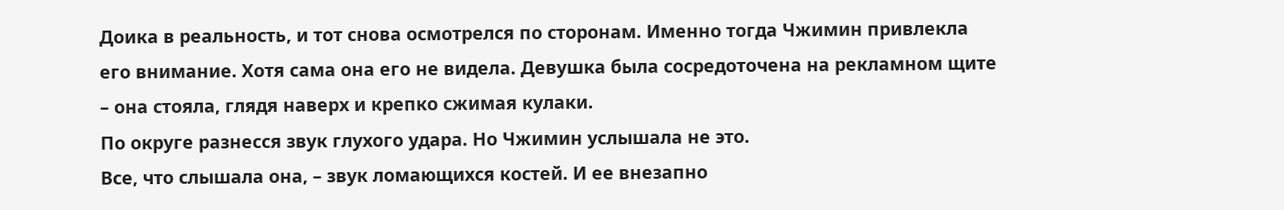Доика в реальность, и тот снова осмотрелся по сторонам. Именно тогда Чжимин привлекла его внимание. Хотя сама она его не видела. Девушка была сосредоточена на рекламном щите – она стояла, глядя наверх и крепко сжимая кулаки.
По округе разнесся звук глухого удара. Но Чжимин услышала не это.
Все, что слышала она, – звук ломающихся костей. И ее внезапно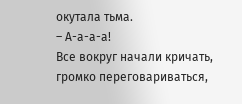окутала тьма.
– А-а-а-а!
Все вокруг начали кричать, громко переговариваться,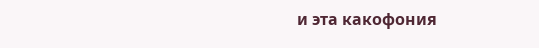и эта какофония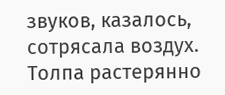звуков, казалось, сотрясала воздух. Толпа растерянно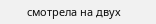смотрела на двух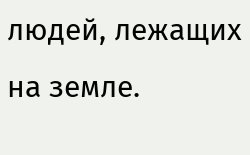людей, лежащих на земле.